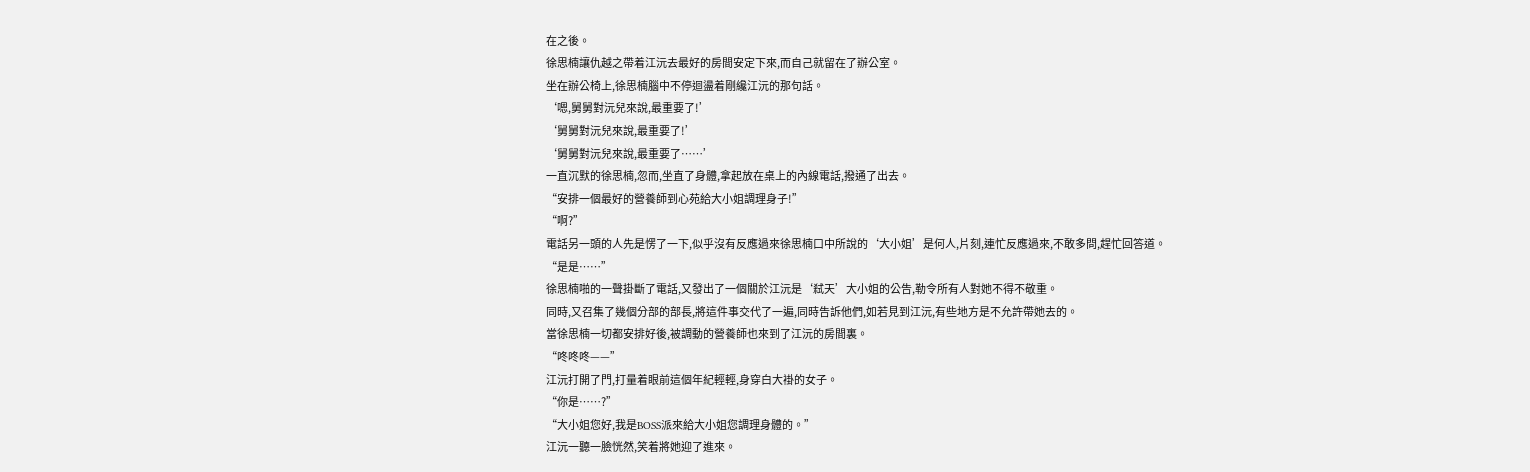在之後。
徐思楠讓仇越之帶着江沅去最好的房間安定下來,而自己就留在了辦公室。
坐在辦公椅上,徐思楠腦中不停迴盪着剛纔江沅的那句話。
‘嗯,舅舅對沅兒來說,最重要了!’
‘舅舅對沅兒來說,最重要了!’
‘舅舅對沅兒來說,最重要了……’
一直沉默的徐思楠,忽而,坐直了身體,拿起放在桌上的內線電話,撥通了出去。
“安排一個最好的營養師到心苑給大小姐調理身子!”
“啊?”
電話另一頭的人先是愣了一下,似乎沒有反應過來徐思楠口中所說的‘大小姐’是何人,片刻,連忙反應過來,不敢多問,趕忙回答道。
“是是……”
徐思楠啪的一聲掛斷了電話,又發出了一個關於江沅是‘弒天’大小姐的公告,勒令所有人對她不得不敬重。
同時,又召集了幾個分部的部長,將這件事交代了一遍,同時告訴他們,如若見到江沅,有些地方是不允許帶她去的。
當徐思楠一切都安排好後,被調動的營養師也來到了江沅的房間裏。
“咚咚咚——”
江沅打開了門,打量着眼前這個年紀輕輕,身穿白大褂的女子。
“你是……?”
“大小姐您好,我是BOSS派來給大小姐您調理身體的。”
江沅一聽一臉恍然,笑着將她迎了進來。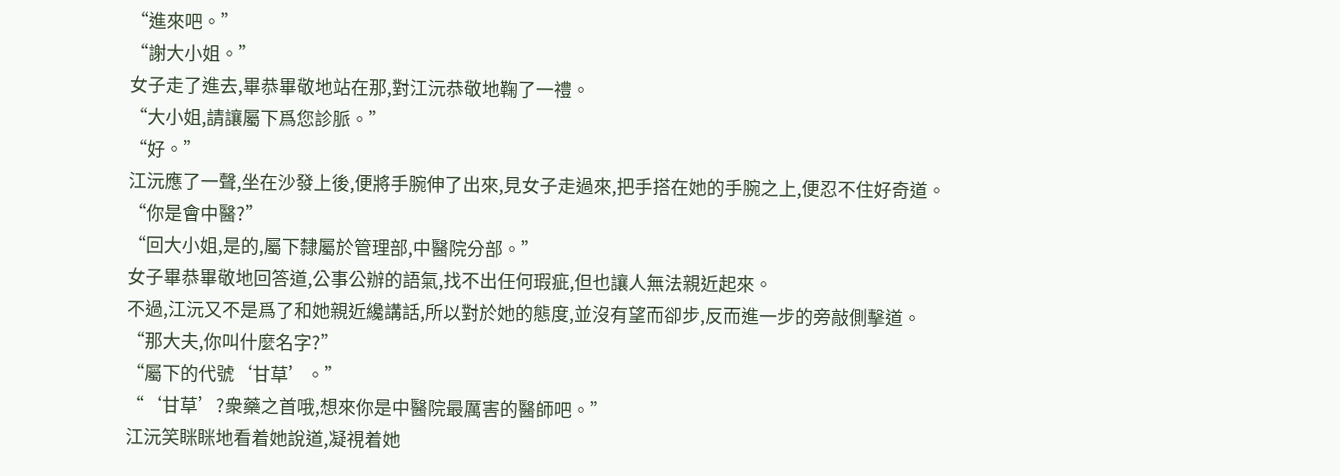“進來吧。”
“謝大小姐。”
女子走了進去,畢恭畢敬地站在那,對江沅恭敬地鞠了一禮。
“大小姐,請讓屬下爲您診脈。”
“好。”
江沅應了一聲,坐在沙發上後,便將手腕伸了出來,見女子走過來,把手搭在她的手腕之上,便忍不住好奇道。
“你是會中醫?”
“回大小姐,是的,屬下隸屬於管理部,中醫院分部。”
女子畢恭畢敬地回答道,公事公辦的語氣,找不出任何瑕疵,但也讓人無法親近起來。
不過,江沅又不是爲了和她親近纔講話,所以對於她的態度,並沒有望而卻步,反而進一步的旁敲側擊道。
“那大夫,你叫什麼名字?”
“屬下的代號‘甘草’。”
“‘甘草’?衆藥之首哦,想來你是中醫院最厲害的醫師吧。”
江沅笑眯眯地看着她說道,凝視着她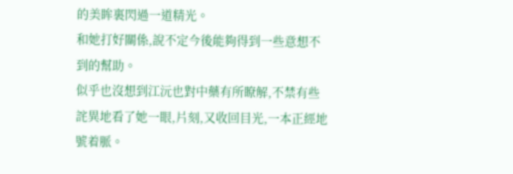的美眸裏閃過一道精光。
和她打好關係,說不定今後能夠得到一些意想不到的幫助。
似乎也沒想到江沅也對中藥有所瞭解,不禁有些詫異地看了她一眼,片刻,又收回目光,一本正經地號着脈。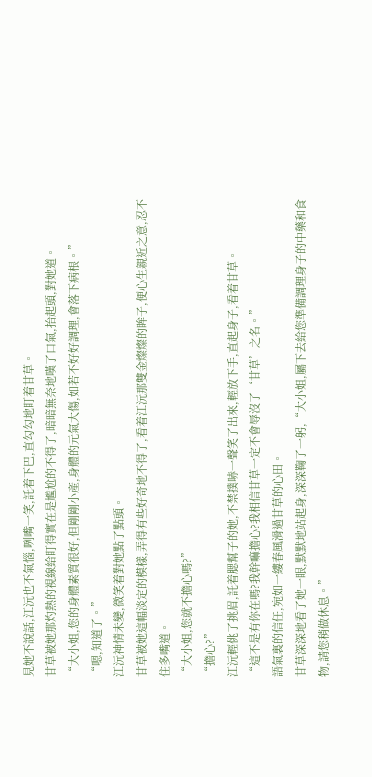見她不說話,江沅也不氣惱,咧嘴一笑,託着下巴,直勾勾地盯着甘草。
甘草被她那灼熱的視線給盯得實在是尷尬的不得了,暗暗無奈地嘆了口氣,抬起頭,對她道。
“大小姐,您的身體素質很好,但剛剛小產,身體的元氣大傷,如若不好好調理,會落下病根。”
“嗯,知道了。”
江沅神情未變,微笑着對她點了點頭。
甘草被她這幅淡定的模樣,弄得有些好奇地不得了,看着江沅那雙金燦燦的眸子,便心生親近之意,忍不住多嘴道。
“大小姐,您就不擔心嗎?”
“擔心?”
江沅輕佻了挑眉,託着腮幫子的她,不禁撲哧一聲笑了出來,輕放下手,直起身子,看着甘草。
“這不是有你在嗎?我幹嘛擔心?我相信甘草一定不會辱沒了‘甘草’之名。”
語氣裏的信任,宛如一縷春風滑過甘草的心田。
甘草深深地看了她一眼,默默地站起身,深深鞠了一躬,“大小姐,屬下去給您準備調理身子的中藥和食物,請您稍做休息。”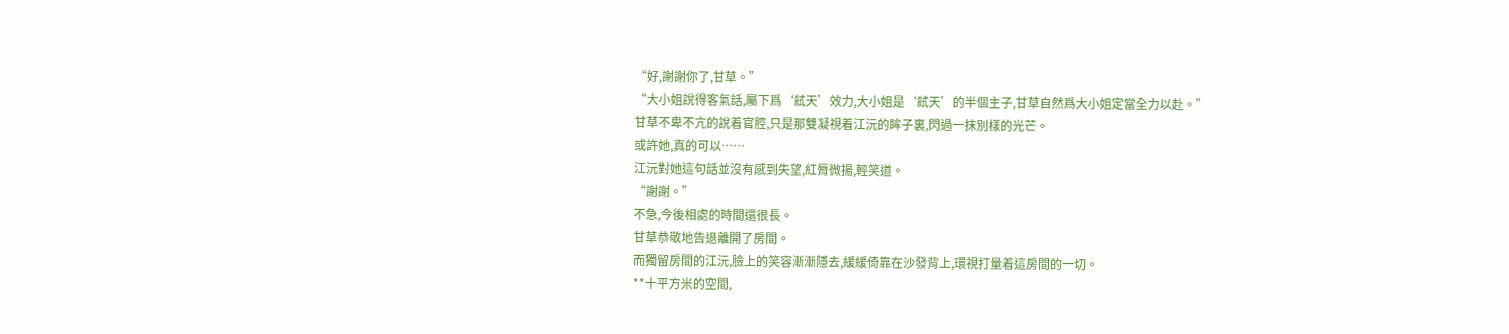“好,謝謝你了,甘草。”
“大小姐說得客氣話,屬下爲‘弒天’效力,大小姐是‘弒天’的半個主子,甘草自然爲大小姐定當全力以赴。”
甘草不卑不亢的說着官腔,只是那雙凝視着江沅的眸子裏,閃過一抹別樣的光芒。
或許她,真的可以……
江沅對她這句話並沒有感到失望,紅脣微揚,輕笑道。
“謝謝。”
不急,今後相處的時間還很長。
甘草恭敬地告退離開了房間。
而獨留房間的江沅,臉上的笑容漸漸隱去,緩緩倚靠在沙發背上,環視打量着這房間的一切。
**十平方米的空間,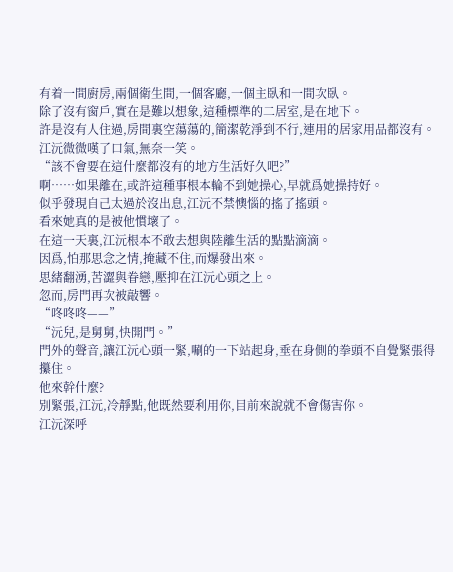有着一間廚房,兩個衛生間,一個客廳,一個主臥和一間次臥。
除了沒有窗戶,實在是難以想象,這種標準的二居室,是在地下。
許是沒有人住過,房間裏空蕩蕩的,簡潔乾淨到不行,連用的居家用品都沒有。
江沅微微嘆了口氣,無奈一笑。
“該不會要在這什麼都沒有的地方生活好久吧?”
啊……如果離在,或許這種事根本輪不到她操心,早就爲她操持好。
似乎發現自己太過於沒出息,江沅不禁懊惱的搖了搖頭。
看來她真的是被他慣壞了。
在這一天裏,江沅根本不敢去想與陸離生活的點點滴滴。
因爲,怕那思念之情,掩藏不住,而爆發出來。
思緒翻湧,苦澀與眷戀,壓抑在江沅心頭之上。
忽而,房門再次被敲響。
“咚咚咚——”
“沅兒,是舅舅,快開門。”
門外的聲音,讓江沅心頭一緊,唰的一下站起身,垂在身側的拳頭不自覺緊張得攥住。
他來幹什麼?
別緊張,江沅,冷靜點,他既然要利用你,目前來說就不會傷害你。
江沅深呼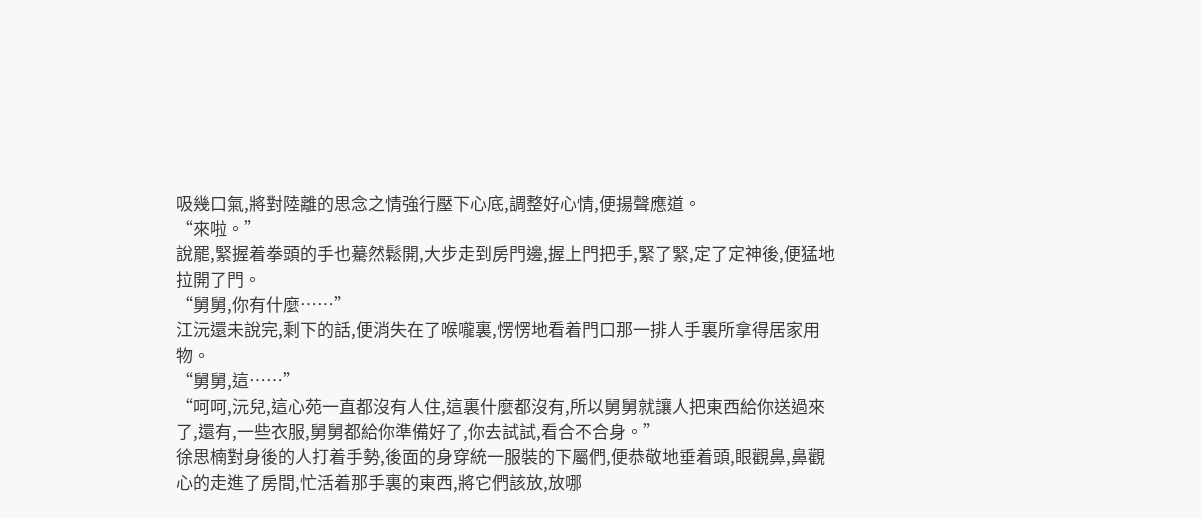吸幾口氣,將對陸離的思念之情強行壓下心底,調整好心情,便揚聲應道。
“來啦。”
說罷,緊握着拳頭的手也驀然鬆開,大步走到房門邊,握上門把手,緊了緊,定了定神後,便猛地拉開了門。
“舅舅,你有什麼……”
江沅還未說完,剩下的話,便消失在了喉嚨裏,愣愣地看着門口那一排人手裏所拿得居家用物。
“舅舅,這……”
“呵呵,沅兒,這心苑一直都沒有人住,這裏什麼都沒有,所以舅舅就讓人把東西給你送過來了,還有,一些衣服,舅舅都給你準備好了,你去試試,看合不合身。”
徐思楠對身後的人打着手勢,後面的身穿統一服裝的下屬們,便恭敬地垂着頭,眼觀鼻,鼻觀心的走進了房間,忙活着那手裏的東西,將它們該放,放哪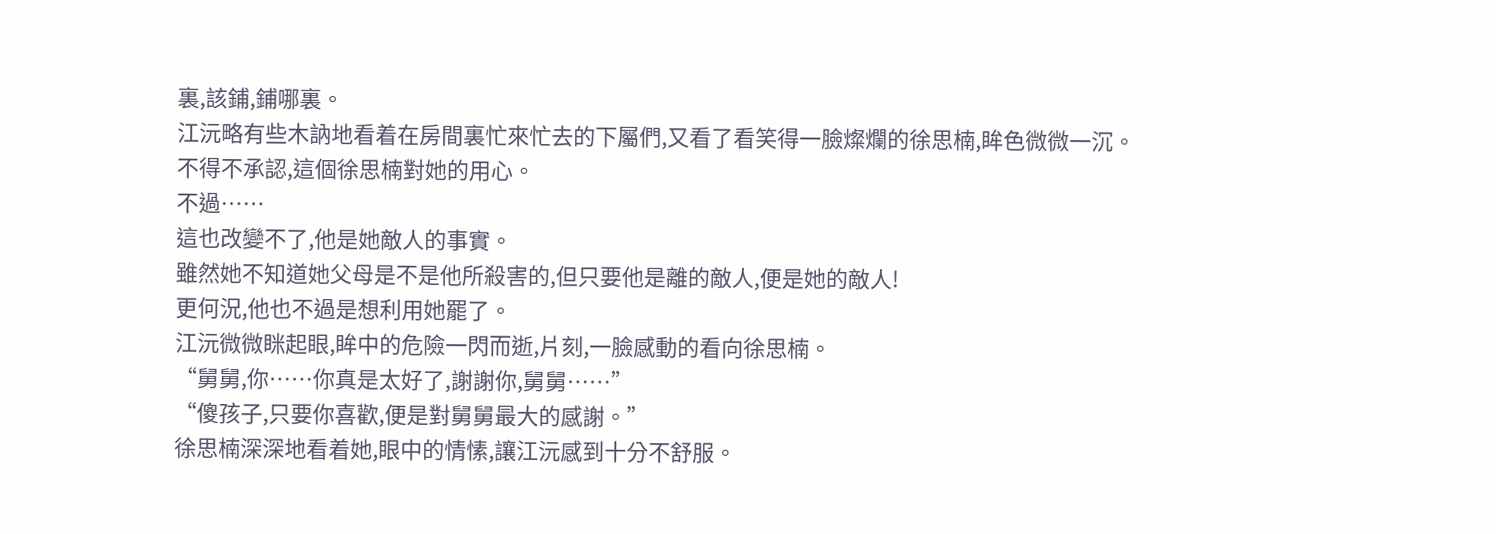裏,該鋪,鋪哪裏。
江沅略有些木訥地看着在房間裏忙來忙去的下屬們,又看了看笑得一臉燦爛的徐思楠,眸色微微一沉。
不得不承認,這個徐思楠對她的用心。
不過……
這也改變不了,他是她敵人的事實。
雖然她不知道她父母是不是他所殺害的,但只要他是離的敵人,便是她的敵人!
更何況,他也不過是想利用她罷了。
江沅微微眯起眼,眸中的危險一閃而逝,片刻,一臉感動的看向徐思楠。
“舅舅,你……你真是太好了,謝謝你,舅舅……”
“傻孩子,只要你喜歡,便是對舅舅最大的感謝。”
徐思楠深深地看着她,眼中的情愫,讓江沅感到十分不舒服。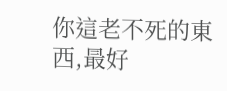你這老不死的東西,最好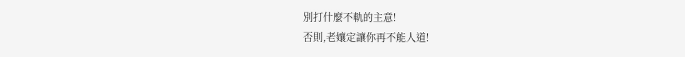別打什麼不軌的主意!
否則,老孃定讓你再不能人道!